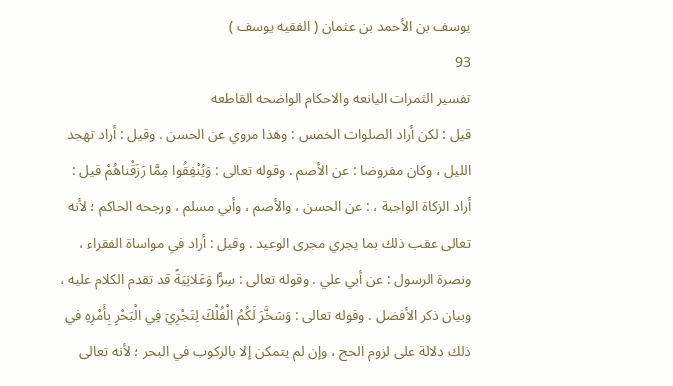يوسف بن الأحمد بن عثمان ( الفقيه يوسف )
93
تفسير الثمرات اليانعه والاحكام الواضحه القاطعه
قيل : لكن أراد الصلوات الخمس : وهذا مروي عن الحسن . وقيل : أراد تهجد الليل ، وكان مفروضا : عن الأصم . وقوله تعالى : وَيُنْفِقُوا مِمَّا رَزَقْناهُمْ قيل : أراد الزكاة الواجبة ، : عن الحسن ، والأصم ، وأبي مسلم ، ورجحه الحاكم ؛ لأنه تعالى عقب ذلك بما يجري مجرى الوعيد . وقيل : أراد في مواساة الفقراء ، ونصرة الرسول : عن أبي علي . وقوله تعالى : سِرًّا وَعَلانِيَةً قد تقدم الكلام عليه ، وبيان ذكر الأفضل . وقوله تعالى : وَسَخَّرَ لَكُمُ الْفُلْكَ لِتَجْرِيَ فِي الْبَحْرِ بِأَمْرِهِ في ذلك دلالة على لزوم الحج ، وإن لم يتمكن إلا بالركوب في البحر ؛ لأنه تعالى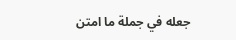جعله في جملة ما امتن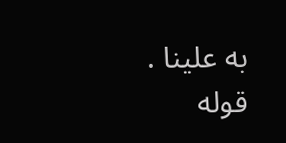به علينا . قوله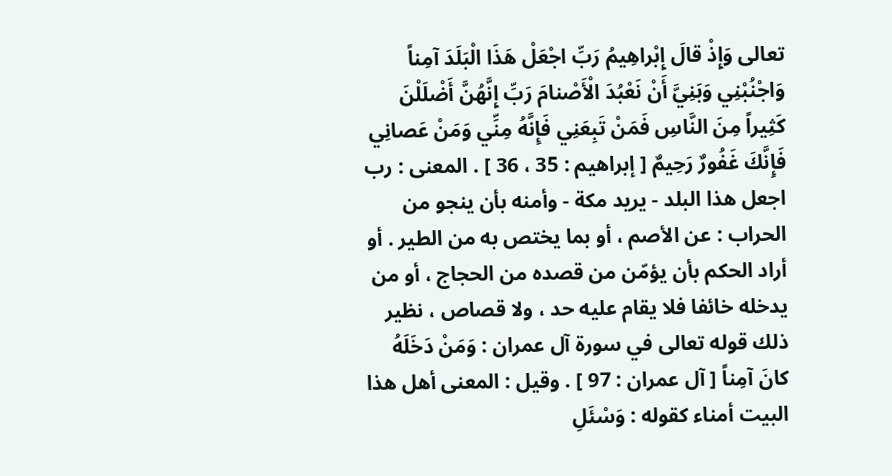تعالى وَإِذْ قالَ إِبْراهِيمُ رَبِّ اجْعَلْ هَذَا الْبَلَدَ آمِناً وَاجْنُبْنِي وَبَنِيَّ أَنْ نَعْبُدَ الْأَصْنامَ رَبِّ إِنَّهُنَّ أَضْلَلْنَ كَثِيراً مِنَ النَّاسِ فَمَنْ تَبِعَنِي فَإِنَّهُ مِنِّي وَمَنْ عَصانِي فَإِنَّكَ غَفُورٌ رَحِيمٌ [ إبراهيم : 35 ، 36 ] . المعنى : رب اجعل هذا البلد - يريد مكة - وأمنه بأن ينجو من الحراب : عن الأصم ، أو بما يختص به من الطير . أو أراد الحكم بأن يؤمّن من قصده من الحجاج ، أو من يدخله خائفا فلا يقام عليه حد ، ولا قصاص ، نظير ذلك قوله تعالى في سورة آل عمران : وَمَنْ دَخَلَهُ كانَ آمِناً [ آل عمران : 97 ] . وقيل : المعنى أهل هذا البيت أمناء كقوله : وَسْئَلِ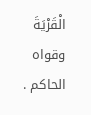الْقَرْيَةَ وقواه الحاكم .